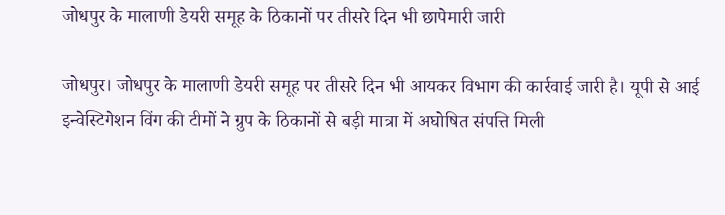जोधपुर के मालाणी डेयरी समूह के ठिकानों पर तीसरे दिन भी छापेमारी जारी

जोधपुर। जोधपुर के मालाणी डेयरी समूह पर तीसरे दिन भी आयकर विभाग की कार्रवाई जारी है। यूपी से आई इन्वेस्टिगेशन विंग की टीमों ने ग्रुप के ठिकानों से बड़ी मात्रा में अघोषित संपत्ति मिली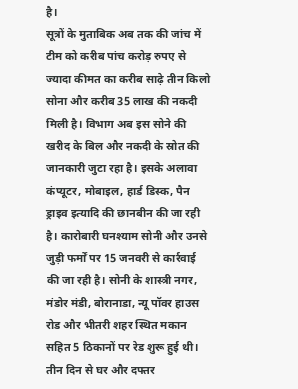है।
सूत्रों के मुताबिक अब तक की जांच में टीम को करीब पांच करोड़ रुपए से ज्यादा कीमत का करीब साढ़े तीन किलो सोना और करीब 35 लाख की नकदी मिली है। विभाग अब इस सोने की खरीद के बिल और नकदी के स्रोत की जानकारी जुटा रहा है। इसके अलावा कंप्यूटर, मोबाइल, हार्ड डिस्क, पैन ड्राइव इत्यादि की छानबीन की जा रही है। कारोबारी घनश्याम सोनी और उनसे जुड़ी फर्मों पर 15 जनवरी से कार्रवाई की जा रही है। सोनी के शास्त्री नगर, मंडोर मंडी, बोरानाडा, न्यू पॉवर हाउस रोड और भीतरी शहर स्थित मकान सहित 5 ठिकानों पर रेड शुरू हुई थी। तीन दिन से घर और दफ्तर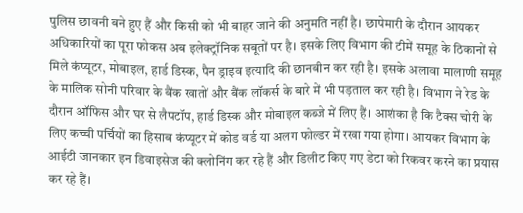पुलिस छावनी बने हुए हैं और किसी को भी बाहर जाने की अनुमति नहीं है। छापेमारी के दौरान आयकर अधिकारियों का पूरा फोकस अब इलेक्ट्रॉनिक सबूतों पर है। इसके लिए विभाग की टीमें समूह के ठिकानों से मिले कंप्यूटर, मोबाइल, हार्ड डिस्क, पैन ड्राइव इत्यादि की छानबीन कर रही है। इसके अलावा मालाणी समूह के मालिक सोनी परिवार के बैंक खातों और बैंक लॉकर्स के बारे में भी पड़ताल कर रही है। विभाग ने रेड के दौरान ऑफिस और घर से लैपटॉप, हार्ड डिस्क और मोबाइल कब्जे में लिए हैं। आशंका है कि टैक्स चोरी के लिए कच्ची पर्चियों का हिसाब कंप्यूटर में कोड वर्ड या अलग फोल्डर में रखा गया होगा। आयकर विभाग के आईटी जानकार इन डिवाइसेज की क्लोनिंग कर रहे हैं और डिलीट किए गए डेटा को रिकवर करने का प्रयास कर रहे हैं।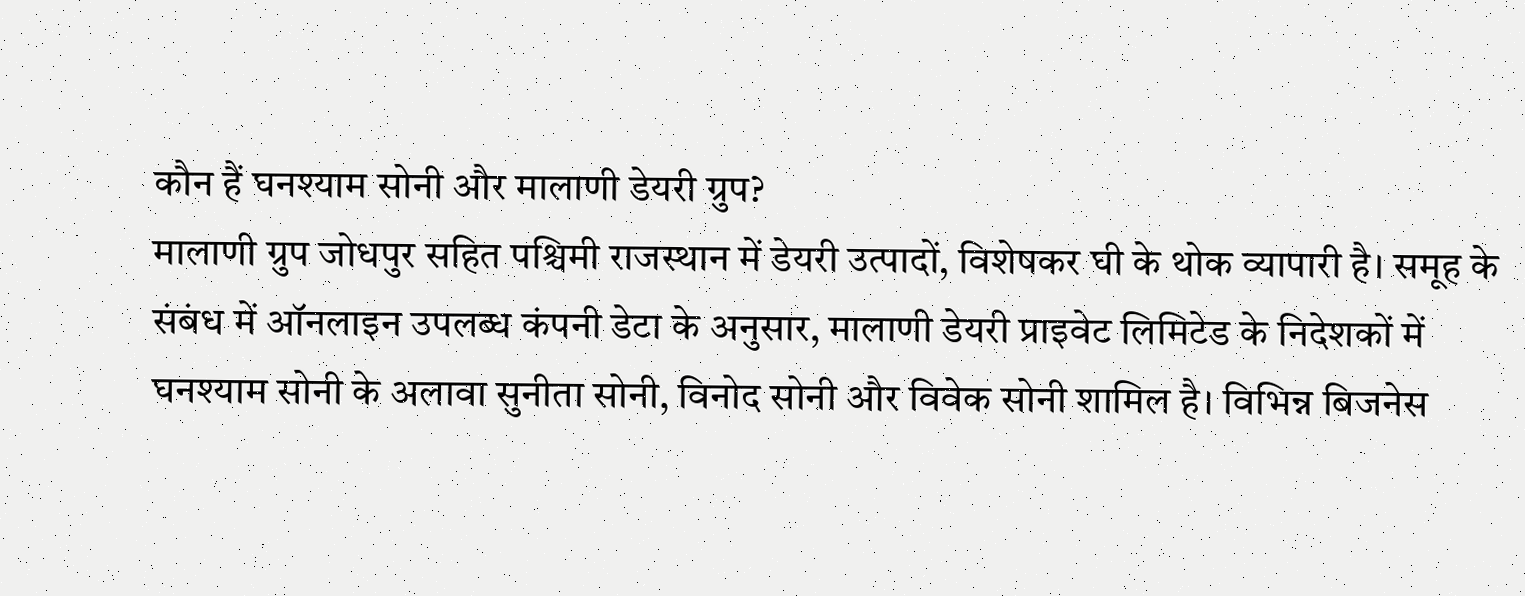कौन हैं घनश्याम सोनी और मालाणी डेयरी ग्रुप?
मालाणी ग्रुप जोधपुर सहित पश्चिमी राजस्थान में डेयरी उत्पादों, विशेषकर घी के थोक व्यापारी है। समूह के संबंध में ऑनलाइन उपलब्ध कंपनी डेटा के अनुसार, मालाणी डेयरी प्राइवेट लिमिटेड के निदेशकों में घनश्याम सोनी के अलावा सुनीता सोनी, विनोद सोनी और विवेक सोनी शामिल है। विभिन्न बिजनेस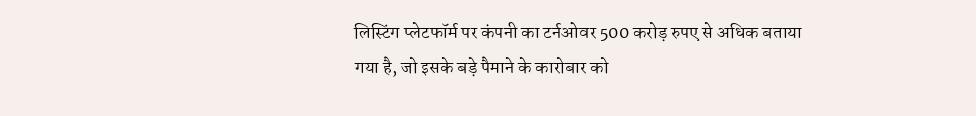लिस्टिंग प्लेटफॉर्म पर कंपनी का टर्नओवर 500 करोड़ रुपए से अधिक बताया गया है, जो इसके बड़े पैमाने के कारोबार को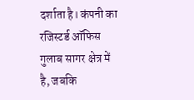दर्शाता है। कंपनी का रजिस्टर्ड ऑफिस गुलाब सागर क्षेत्र में है, जबकि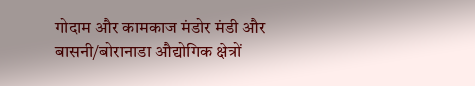गोदाम और कामकाज मंडोर मंडी और बासनी/बोरानाडा औद्योगिक क्षेत्रों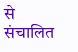से संचालित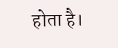होता है।